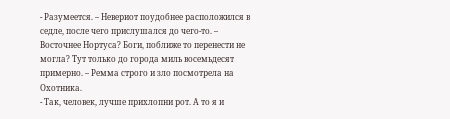- Разумеется. – Невериот поудобнее расположился в седле, после чего прислушался до чего-то. – Восточнее Нортуса? Боги, поближе то перенести не могла? Тут только до города миль восемьдесят примерно. – Ремма строго и зло посмотрела на Охотника.
- Так, человек, лучше прихлопни рот. А то я и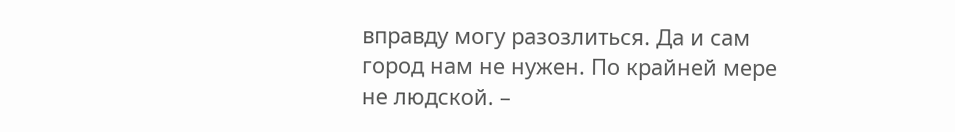вправду могу разозлиться. Да и сам город нам не нужен. По крайней мере не людской. –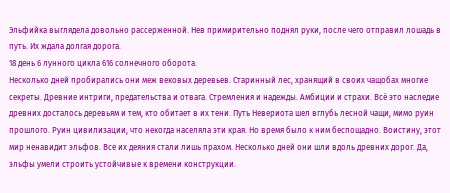Эльфийка выглядела довольно рассерженной. Нев примирительно поднял руки, после чего отправил лошадь в путь. Их ждала долгая дорога.
18 день 6 лунного цикла 616 солнечного оборота.
Несколько дней пробирались они меж вековых деревьев. Старинный лес, хранящий в своих чащобах многие секреты. Древние интриги, предательства и отвага. Стремления и надежды. Амбиции и страхи. Всё это наследие древних досталось деревьям и тем, кто обитает в их тени. Путь Невериота шел вглубь лесной чащи, мимо руин прошлого. Руин цивилизации, что некогда населяла эти края. Но время было к ним беспощадно. Воистину, этот мир ненавидит эльфов. Все их деяния стали лишь прахом. Несколько дней они шли вдоль древних дорог. Да, эльфы умели строить устойчивые к времени конструкции.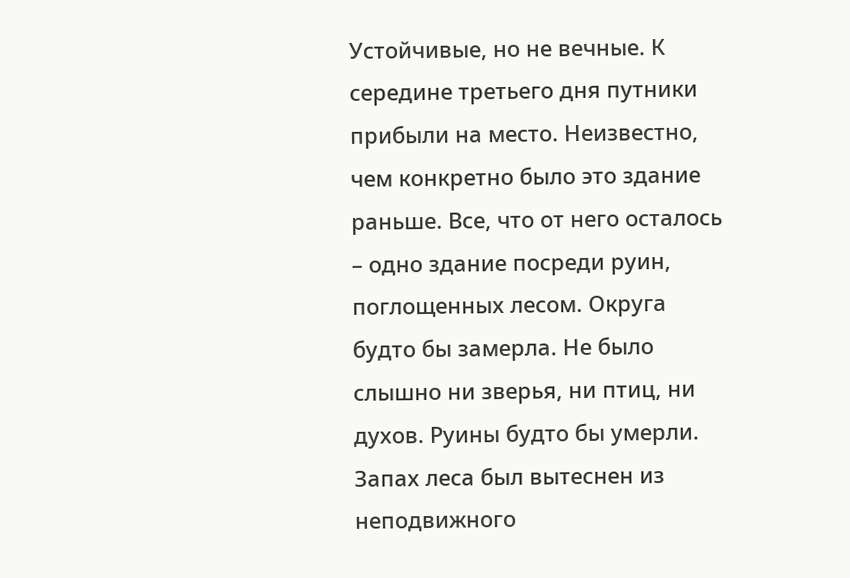Устойчивые, но не вечные. К середине третьего дня путники прибыли на место. Неизвестно, чем конкретно было это здание раньше. Все, что от него осталось – одно здание посреди руин, поглощенных лесом. Округа будто бы замерла. Не было слышно ни зверья, ни птиц, ни духов. Руины будто бы умерли. Запах леса был вытеснен из неподвижного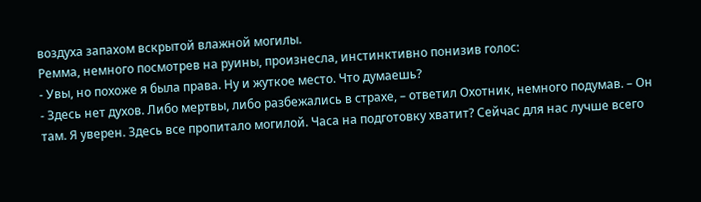воздуха запахом вскрытой влажной могилы.
Ремма, немного посмотрев на руины, произнесла, инстинктивно понизив голос:
- Увы, но похоже я была права. Ну и жуткое место. Что думаешь?
- Здесь нет духов. Либо мертвы, либо разбежались в страхе, – ответил Охотник, немного подумав. – Он там. Я уверен. Здесь все пропитало могилой. Часа на подготовку хватит? Сейчас для нас лучше всего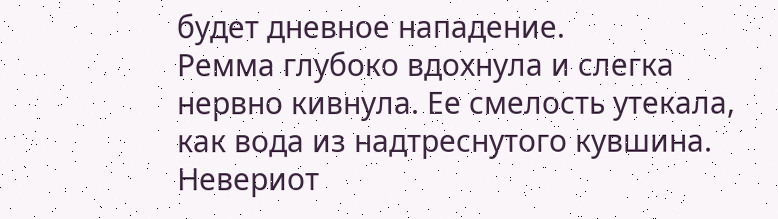будет дневное нападение.
Ремма глубоко вдохнула и слегка нервно кивнула. Ее смелость утекала, как вода из надтреснутого кувшина. Невериот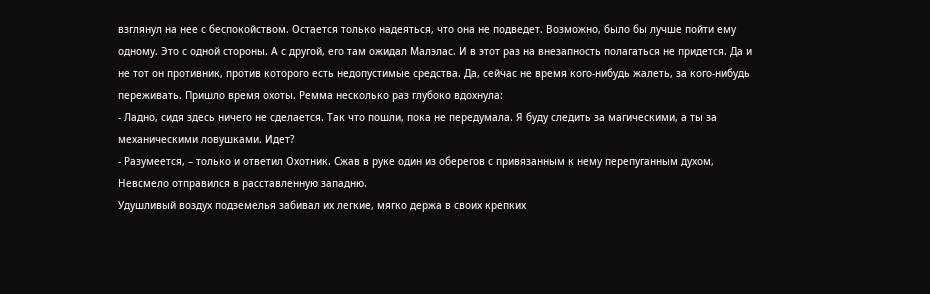взглянул на нее с беспокойством. Остается только надеяться, что она не подведет. Возможно, было бы лучше пойти ему одному. Это с одной стороны. А с другой, его там ожидал Малэлас. И в этот раз на внезапность полагаться не придется. Да и не тот он противник, против которого есть недопустимые средства. Да, сейчас не время кого-нибудь жалеть, за кого-нибудь переживать. Пришло время охоты. Ремма несколько раз глубоко вдохнула:
- Ладно, сидя здесь ничего не сделается. Так что пошли, пока не передумала. Я буду следить за магическими, а ты за механическими ловушками. Идет?
- Разумеется, – только и ответил Охотник. Сжав в руке один из оберегов с привязанным к нему перепуганным духом, Невсмело отправился в расставленную западню.
Удушливый воздух подземелья забивал их легкие, мягко держа в своих крепких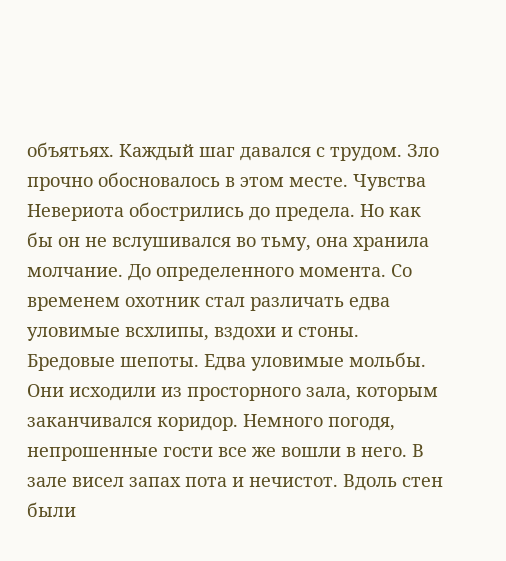объятьях. Каждый шаг давался с трудом. Зло прочно обосновалось в этом месте. Чувства Невериота обострились до предела. Но как бы он не вслушивался во тьму, она хранила молчание. До определенного момента. Со временем охотник стал различать едва уловимые всхлипы, вздохи и стоны. Бредовые шепоты. Едва уловимые мольбы. Они исходили из просторного зала, которым заканчивался коридор. Немного погодя, непрошенные гости все же вошли в него. В зале висел запах пота и нечистот. Вдоль стен были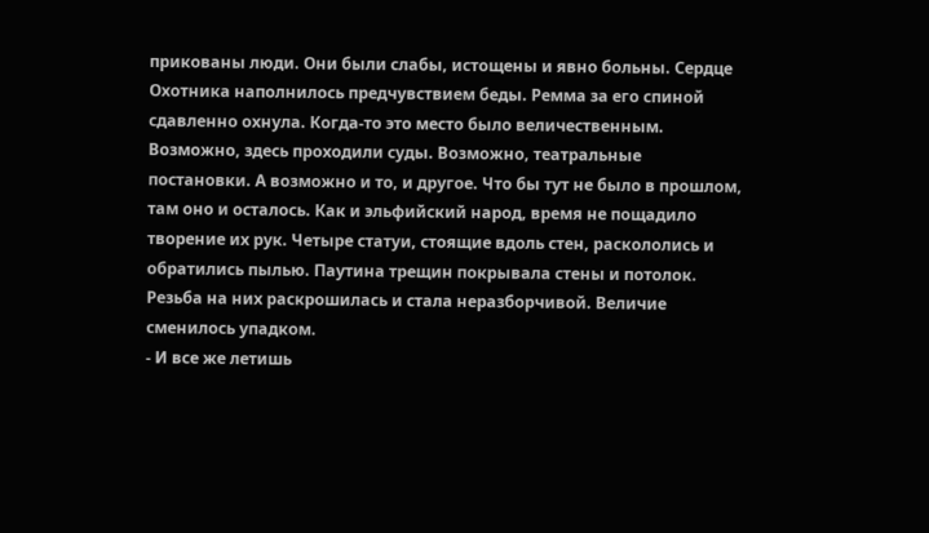прикованы люди. Они были слабы, истощены и явно больны. Сердце Охотника наполнилось предчувствием беды. Ремма за его спиной сдавленно охнула. Когда-то это место было величественным. Возможно, здесь проходили суды. Возможно, театральные постановки. А возможно и то, и другое. Что бы тут не было в прошлом, там оно и осталось. Как и эльфийский народ, время не пощадило творение их рук. Четыре статуи, стоящие вдоль стен, раскололись и обратились пылью. Паутина трещин покрывала стены и потолок. Резьба на них раскрошилась и стала неразборчивой. Величие сменилось упадком.
- И все же летишь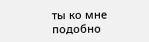ты ко мне подобно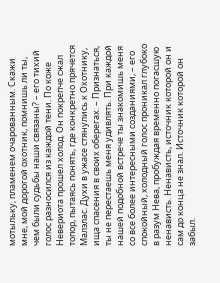мотыльку, пламенем очарованным. Скажи мне, мой дорогой охотник, помнишь ли ты, чем были судьбы наши связаны? – его тихий голос разносился из каждой тени. По коже Невериота прошел холод. Он покрепче сжал топор, пытаясь понять, где конкретно прячется Малэлас. Духи в ужасе стянулись к Охотнику, ища спасения в своих оберегах. – Признаться, ты не перестаешь меня удивлять. При каждой нашей подобной встрече ты знакомишь меня со все более интересными созданиями, – его спокойный, холодный голос проникал глубоко в разум Нева, пробуждая временно погасшую ненависть. Ненависть, источник которой он и сам до конца не знал. Источник которой он забыл.